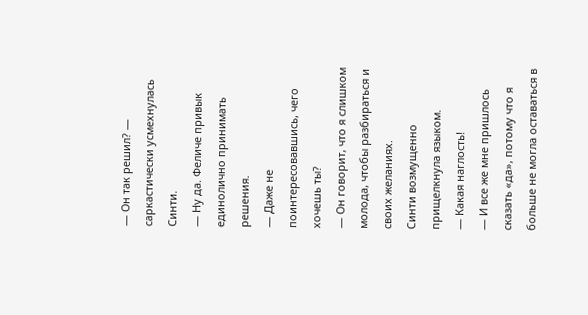— Он так решил? — саркастически усмехнулась Синти.
— Ну да. Феличе привык единолично принимать решения.
— Даже не поинтересовавшись, чего хочешь ты?
— Он говорит, что я слишком молода, чтобы разбираться и своих желаниях.
Синти возмущенно прищелкнула языком.
— Какая наглость!
— И все же мне пришлось сказать «да», потому что я больше не могла оставаться в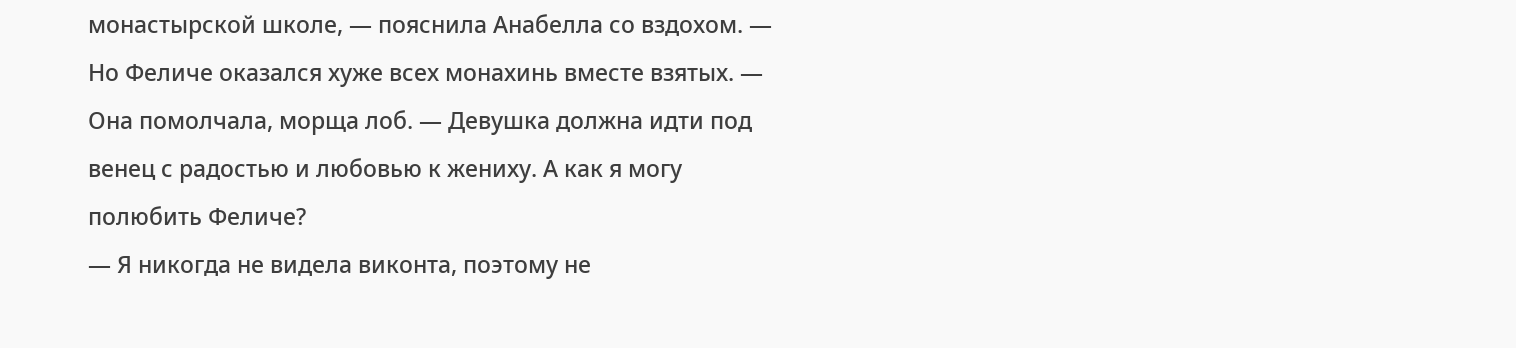монастырской школе, — пояснила Анабелла со вздохом. — Но Феличе оказался хуже всех монахинь вместе взятых. — Она помолчала, морща лоб. — Девушка должна идти под венец с радостью и любовью к жениху. А как я могу полюбить Феличе?
— Я никогда не видела виконта, поэтому не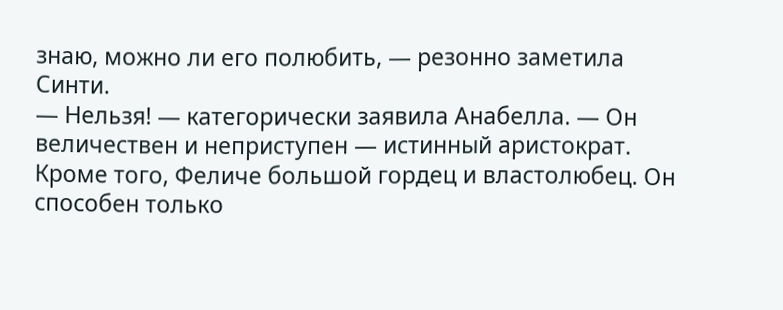знаю, можно ли его полюбить, — резонно заметила Синти.
— Нельзя! — категорически заявила Анабелла. — Он величествен и неприступен — истинный аристократ. Кроме того, Феличе большой гордец и властолюбец. Он способен только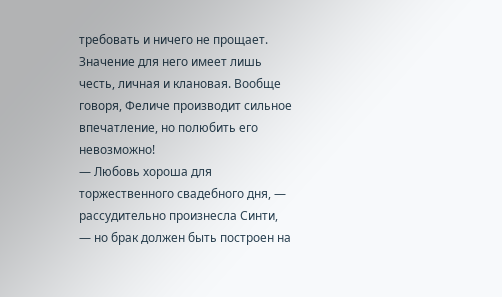требовать и ничего не прощает. Значение для него имеет лишь честь, личная и клановая. Вообще говоря, Феличе производит сильное впечатление, но полюбить его невозможно!
— Любовь хороша для торжественного свадебного дня, — рассудительно произнесла Синти, — но брак должен быть построен на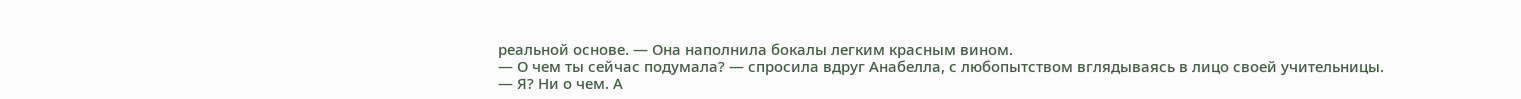реальной основе. — Она наполнила бокалы легким красным вином.
— О чем ты сейчас подумала? — спросила вдруг Анабелла, с любопытством вглядываясь в лицо своей учительницы.
— Я? Ни о чем. А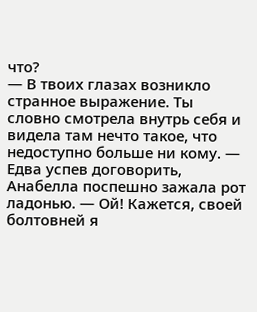что?
— В твоих глазах возникло странное выражение. Ты словно смотрела внутрь себя и видела там нечто такое, что недоступно больше ни кому. — Едва успев договорить, Анабелла поспешно зажала рот ладонью. — Ой! Кажется, своей болтовней я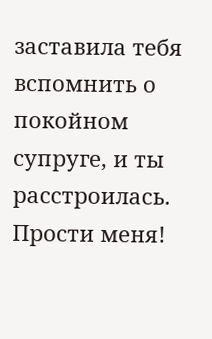заставила тебя вспомнить о покойном супруге, и ты расстроилась. Прости меня!